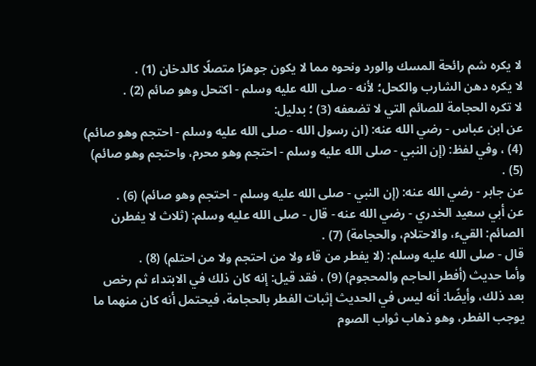لا يكره شم رائحة المسك والورد ونحوه مما لا يكون جوهرًا متصلًا كالدخان (1) .
لا يكره دهن الشارب والكحل؛ لأنه - صلى الله عليه وسلم - اكتحل وهو صائم (2) .
لا تكره الحجامة للصائم التي لا تضعفه (3) ؛ بدليل:
عن ابن عباس - رضي الله عنه: (ان رسول الله - صلى الله عليه وسلم - احتجم وهو صائم) (4) ، وفي لفظ: (إن النبي - صلى الله عليه وسلم - احتجم وهو محرم، واحتجم وهو صائم) (5) .
عن جابر - رضي الله عنه: (إن النبي - صلى الله عليه وسلم - احتجم وهو صائم) (6) .
عن أبي سعيد الخدري - رضي الله عنه - قال - صلى الله عليه وسلم: (ثلاث لا يفطرن الصائم: القيء، والاحتلام، والحجامة) (7) .
قال - صلى الله عليه وسلم: (لا يفطر من قاء ولا من احتجم ولا من احتلم) (8) .
وأما حديث (أفطر الحاجم والمحجوم) (9) ، فقد قيل: إنه كان ذلك في الابتداء ثم رخص بعد ذلك، وأيضًا: أنه ليس في الحديث إثبات الفطر بالحجامة، فيحتمل أنه كان منهما ما يوجب الفطر، وهو ذهاب ثواب الصوم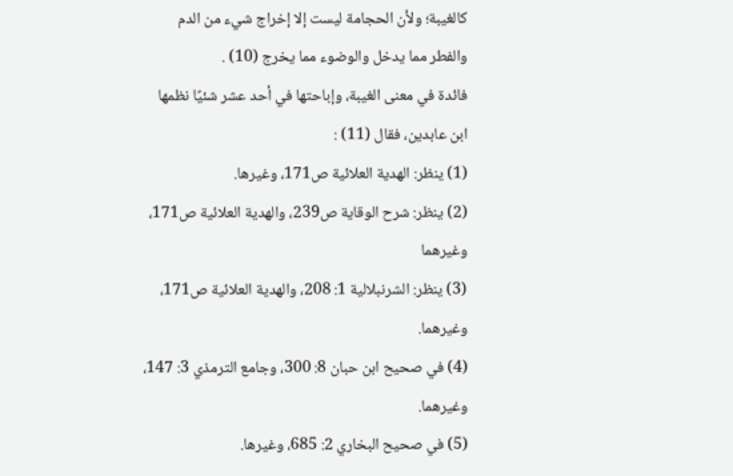كالغيبة؛ ولأن الحجامة ليست إلا إخراج شيء من الدم والفطر مما يدخل والوضوء مما يخرج (10) .
فائدة في معنى الغيبة، وإباحتها في أحد عشر شئيًا نظمها ابن عابدين، فقال (11) :
(1) ينظر: الهدية العلائية ص171، وغيرها.
(2) ينظر: شرح الوقاية ص239، والهدية العلائية ص171، وغيرهما
(3) ينظر: الشرنبلالية 1: 208، والهدية العلائية ص171، وغيرهما.
(4) في صحيح ابن حبان 8: 300، وجامع الترمذي 3: 147، وغيرهما.
(5) في صحيح البخاري 2: 685، وغيرها.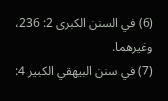(6) في السنن الكبرى 2: 236، وغيرهما.
(7) في سنن البيهقي الكبير 4: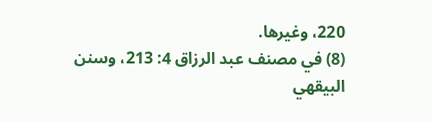220، وغيرها.
(8) في مصنف عبد الرزاق 4: 213، وسنن البيقهي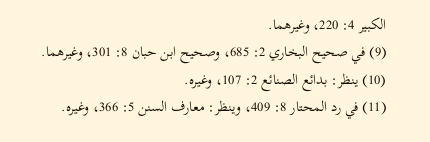الكبير 4: 220، وغيرهما.
(9) في صحيح البخاري 2: 685، وصحيح ابن حبان 8: 301، وغيرهما.
(10) ينظر: بدائع الصنائع 2: 107، وغيره.
(11) في رد المحتار 8: 409، وينظر: معارف السنن 5: 366، وغيره.